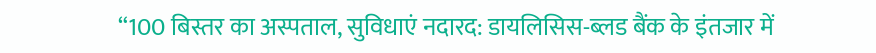“100 बिस्तर का अस्पताल, सुविधाएं नदारद: डायलिसिस-ब्लड बैंक के इंतजार में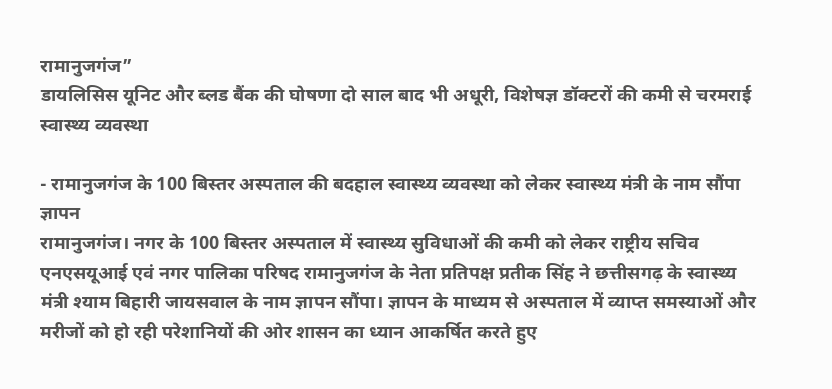रामानुजगंज”
डायलिसिस यूनिट और ब्लड बैंक की घोषणा दो साल बाद भी अधूरी, विशेषज्ञ डॉक्टरों की कमी से चरमराई स्वास्थ्य व्यवस्था

- रामानुजगंज के 100 बिस्तर अस्पताल की बदहाल स्वास्थ्य व्यवस्था को लेकर स्वास्थ्य मंत्री के नाम सौंपा ज्ञापन
रामानुजगंज। नगर के 100 बिस्तर अस्पताल में स्वास्थ्य सुविधाओं की कमी को लेकर राष्ट्रीय सचिव एनएसयूआई एवं नगर पालिका परिषद रामानुजगंज के नेता प्रतिपक्ष प्रतीक सिंह ने छत्तीसगढ़ के स्वास्थ्य मंत्री श्याम बिहारी जायसवाल के नाम ज्ञापन सौंपा। ज्ञापन के माध्यम से अस्पताल में व्याप्त समस्याओं और मरीजों को हो रही परेशानियों की ओर शासन का ध्यान आकर्षित करते हुए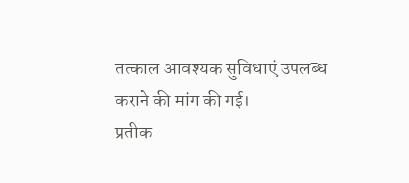तत्काल आवश्यक सुविधाएं उपलब्ध कराने की मांग की गई।
प्रतीक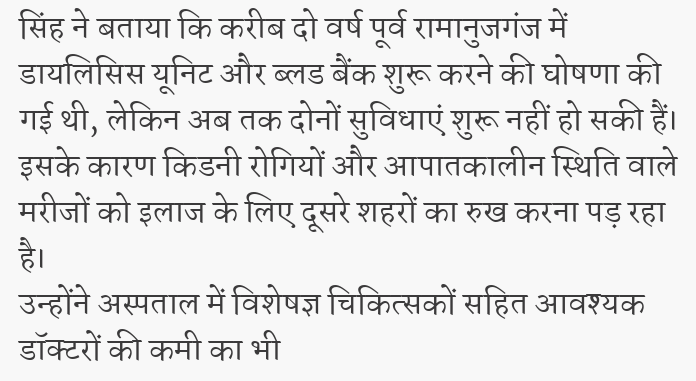सिंह ने बताया कि करीब दो वर्ष पूर्व रामानुजगंज में डायलिसिस यूनिट और ब्लड बैंक शुरू करने की घोषणा की गई थी, लेकिन अब तक दोनों सुविधाएं शुरू नहीं हो सकी हैं। इसके कारण किडनी रोगियों और आपातकालीन स्थिति वाले मरीजों को इलाज के लिए दूसरे शहरों का रुख करना पड़ रहा है।
उन्होंने अस्पताल में विशेषज्ञ चिकित्सकों सहित आवश्यक डॉक्टरों की कमी का भी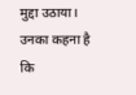मुद्दा उठाया। उनका कहना है कि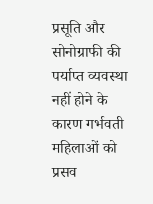प्रसूति और सोनोग्राफी की पर्याप्त व्यवस्था नहीं होने के कारण गर्भवती महिलाओं को प्रसव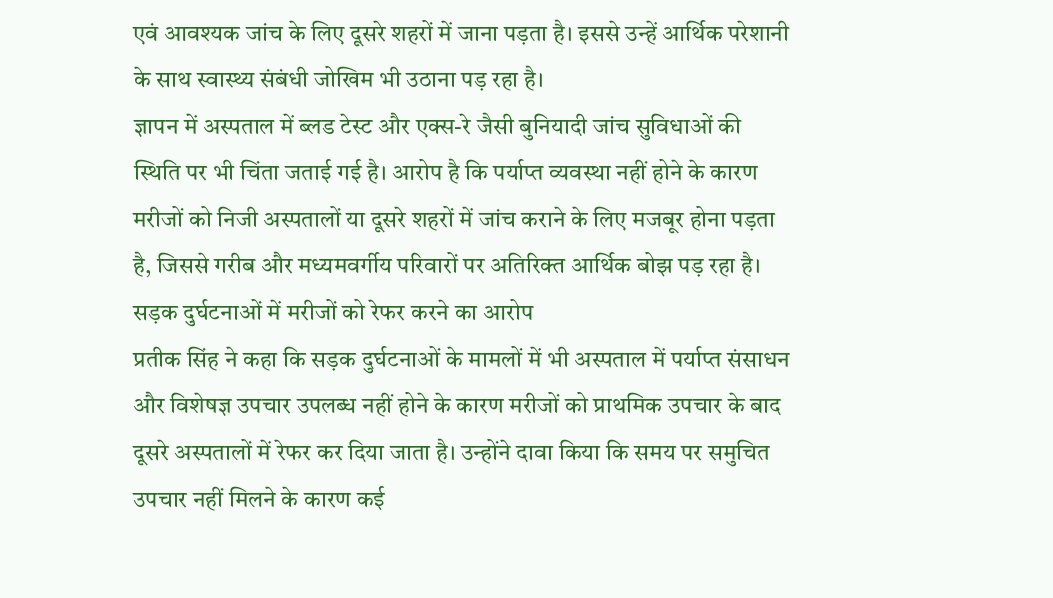एवं आवश्यक जांच के लिए दूसरे शहरों में जाना पड़ता है। इससे उन्हें आर्थिक परेशानी के साथ स्वास्थ्य संबंधी जोखिम भी उठाना पड़ रहा है।
ज्ञापन में अस्पताल में ब्लड टेस्ट और एक्स-रे जैसी बुनियादी जांच सुविधाओं की स्थिति पर भी चिंता जताई गई है। आरोप है कि पर्याप्त व्यवस्था नहीं होने के कारण मरीजों को निजी अस्पतालों या दूसरे शहरों में जांच कराने के लिए मजबूर होना पड़ता है, जिससे गरीब और मध्यमवर्गीय परिवारों पर अतिरिक्त आर्थिक बोझ पड़ रहा है।
सड़क दुर्घटनाओं में मरीजों को रेफर करने का आरोप
प्रतीक सिंह ने कहा कि सड़क दुर्घटनाओं के मामलों में भी अस्पताल में पर्याप्त संसाधन और विशेषज्ञ उपचार उपलब्ध नहीं होने के कारण मरीजों को प्राथमिक उपचार के बाद दूसरे अस्पतालों में रेफर कर दिया जाता है। उन्होंने दावा किया कि समय पर समुचित उपचार नहीं मिलने के कारण कई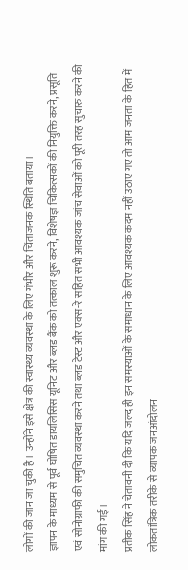लोगों की जान जा चुकी है। उन्होंने इसे क्षेत्र की स्वास्थ्य व्यवस्था के लिए गंभीर और चिंताजनक स्थिति बताया।
ज्ञापन के माध्यम से पूर्व घोषित डायलिसिस यूनिट और ब्लड बैंक को तत्काल शुरू करने, विशेषज्ञ चिकित्सकों की नियुक्ति करने, प्रसूति एवं सोनोग्राफी की समुचित व्यवस्था करने तथा ब्लड टेस्ट और एक्स-रे सहित सभी आवश्यक जांच सेवाओं को पूरी तरह सुचारु करने की मांग की गई।
प्रतीक सिंह ने चेतावनी दी कि यदि जल्द ही इन समस्याओं के समाधान के लिए आवश्यक कदम नहीं उठाए गए तो आम जनता के हित में लोकतांत्रिक तरीके से व्यापक जनआंदोलन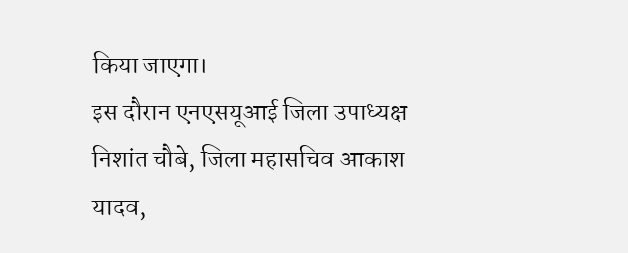किया जाएगा।
इस दौरान एनएसयूआई जिला उपाध्यक्ष निशांत चौबे, जिला महासचिव आकाश यादव,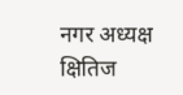नगर अध्यक्ष क्षितिज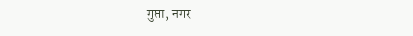गुप्ता, नगर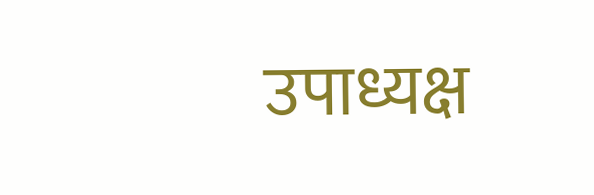उपाध्यक्ष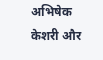अभिषेक केशरी और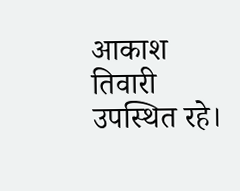आकाश तिवारी उपस्थित रहे।